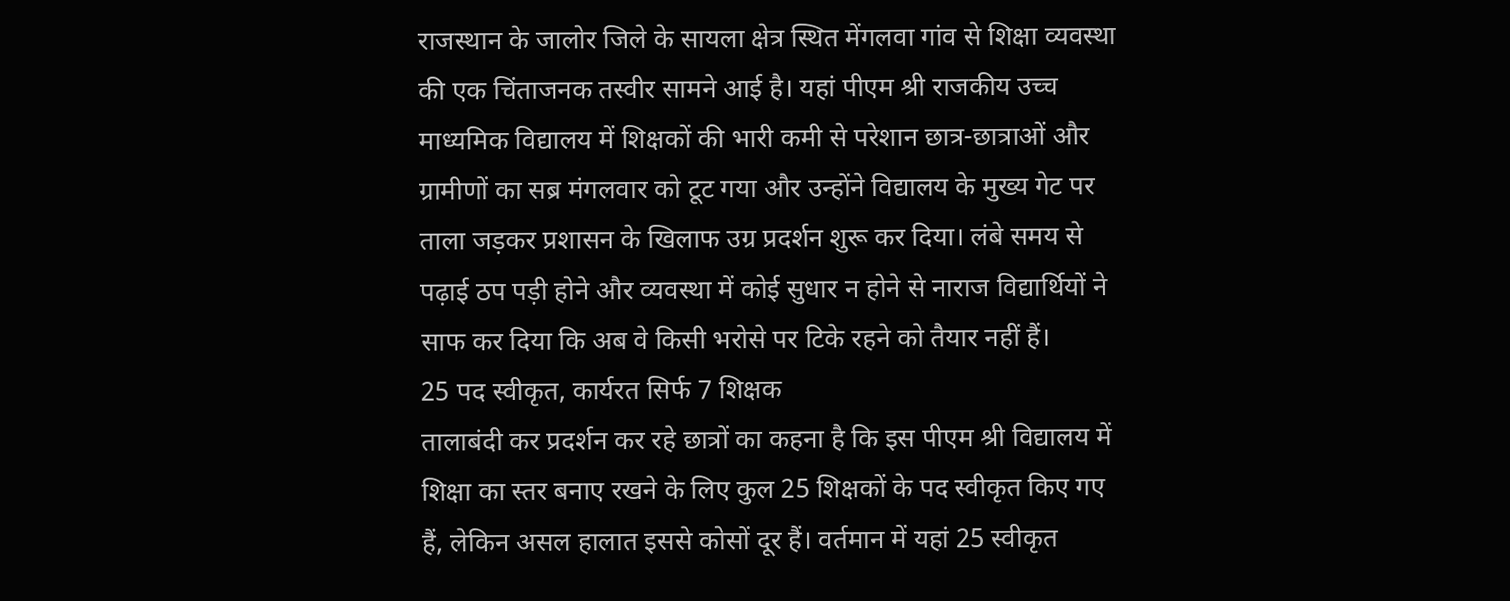राजस्थान के जालोर जिले के सायला क्षेत्र स्थित मेंगलवा गांव से शिक्षा व्यवस्था की एक चिंताजनक तस्वीर सामने आई है। यहां पीएम श्री राजकीय उच्च माध्यमिक विद्यालय में शिक्षकों की भारी कमी से परेशान छात्र-छात्राओं और ग्रामीणों का सब्र मंगलवार को टूट गया और उन्होंने विद्यालय के मुख्य गेट पर ताला जड़कर प्रशासन के खिलाफ उग्र प्रदर्शन शुरू कर दिया। लंबे समय से पढ़ाई ठप पड़ी होने और व्यवस्था में कोई सुधार न होने से नाराज विद्यार्थियों ने साफ कर दिया कि अब वे किसी भरोसे पर टिके रहने को तैयार नहीं हैं।
25 पद स्वीकृत, कार्यरत सिर्फ 7 शिक्षक
तालाबंदी कर प्रदर्शन कर रहे छात्रों का कहना है कि इस पीएम श्री विद्यालय में शिक्षा का स्तर बनाए रखने के लिए कुल 25 शिक्षकों के पद स्वीकृत किए गए हैं, लेकिन असल हालात इससे कोसों दूर हैं। वर्तमान में यहां 25 स्वीकृत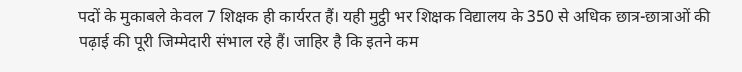पदों के मुकाबले केवल 7 शिक्षक ही कार्यरत हैं। यही मुट्ठी भर शिक्षक विद्यालय के 350 से अधिक छात्र-छात्राओं की पढ़ाई की पूरी जिम्मेदारी संभाल रहे हैं। जाहिर है कि इतने कम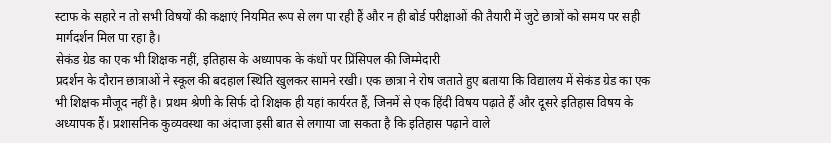स्टाफ के सहारे न तो सभी विषयों की कक्षाएं नियमित रूप से लग पा रही हैं और न ही बोर्ड परीक्षाओं की तैयारी में जुटे छात्रों को समय पर सही मार्गदर्शन मिल पा रहा है।
सेकंड ग्रेड का एक भी शिक्षक नहीं, इतिहास के अध्यापक के कंधों पर प्रिंसिपल की जिम्मेदारी
प्रदर्शन के दौरान छात्राओं ने स्कूल की बदहाल स्थिति खुलकर सामने रखी। एक छात्रा ने रोष जताते हुए बताया कि विद्यालय में सेकंड ग्रेड का एक भी शिक्षक मौजूद नहीं है। प्रथम श्रेणी के सिर्फ दो शिक्षक ही यहां कार्यरत हैं, जिनमें से एक हिंदी विषय पढ़ाते हैं और दूसरे इतिहास विषय के अध्यापक हैं। प्रशासनिक कुव्यवस्था का अंदाजा इसी बात से लगाया जा सकता है कि इतिहास पढ़ाने वाले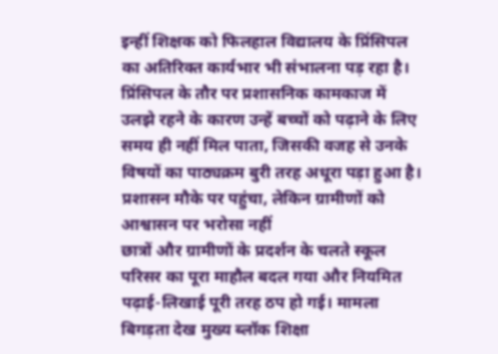इन्हीं शिक्षक को फिलहाल विद्यालय के प्रिंसिपल का अतिरिक्त कार्यभार भी संभालना पड़ रहा है। प्रिंसिपल के तौर पर प्रशासनिक कामकाज में उलझे रहने के कारण उन्हें बच्चों को पढ़ाने के लिए समय ही नहीं मिल पाता, जिसकी वजह से उनके विषयों का पाठ्यक्रम बुरी तरह अधूरा पड़ा हुआ है।
प्रशासन मौके पर पहुंचा, लेकिन ग्रामीणों को आश्वासन पर भरोसा नहीं
छात्रों और ग्रामीणों के प्रदर्शन के चलते स्कूल परिसर का पूरा माहौल बदल गया और नियमित पढ़ाई-लिखाई पूरी तरह ठप हो गई। मामला बिगड़ता देख मुख्य ब्लॉक शिक्षा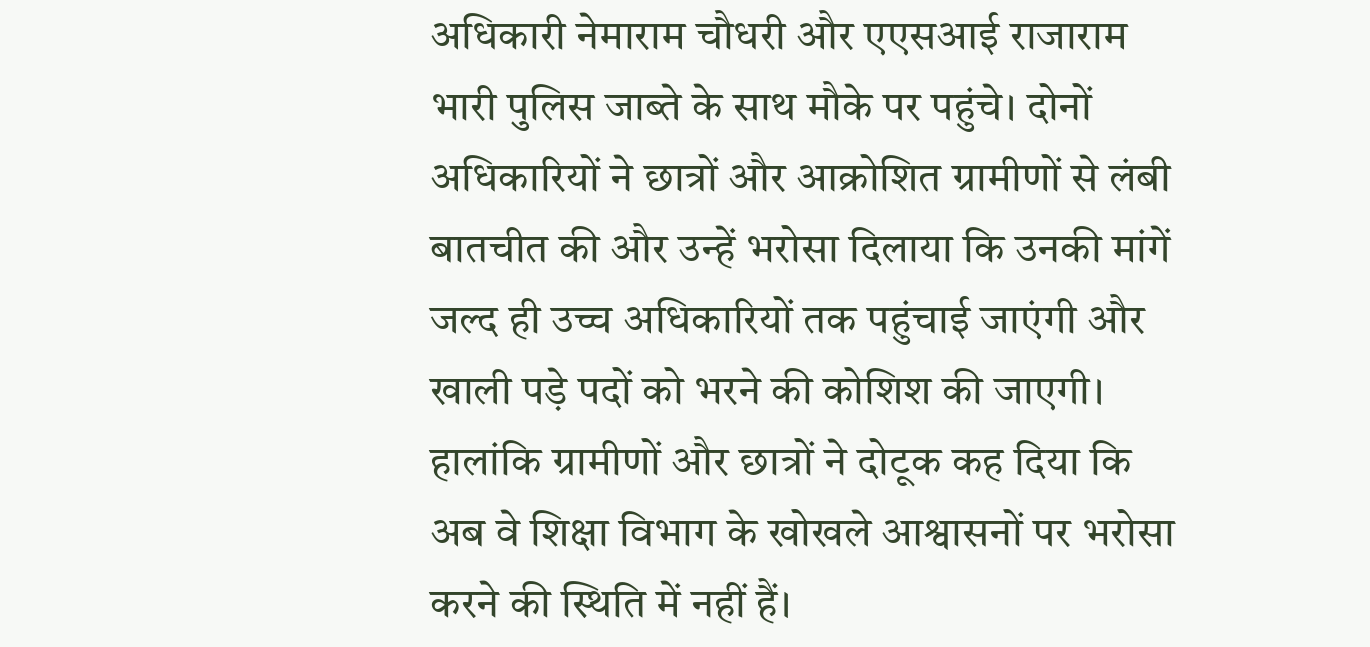अधिकारी नेमाराम चौधरी और एएसआई राजाराम भारी पुलिस जाब्ते के साथ मौके पर पहुंचे। दोनों अधिकारियों ने छात्रों और आक्रोशित ग्रामीणों से लंबी बातचीत की और उन्हें भरोसा दिलाया कि उनकी मांगें जल्द ही उच्च अधिकारियों तक पहुंचाई जाएंगी और खाली पड़े पदों को भरने की कोशिश की जाएगी। हालांकि ग्रामीणों और छात्रों ने दोटूक कह दिया कि अब वे शिक्षा विभाग के खोखले आश्वासनों पर भरोसा करने की स्थिति में नहीं हैं।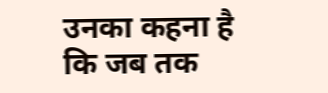उनका कहना है कि जब तक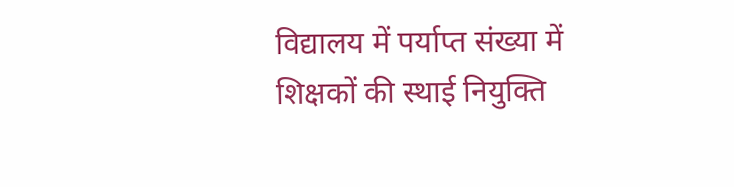विद्यालय में पर्याप्त संख्या में शिक्षकों की स्थाई नियुक्ति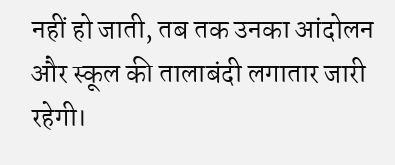नहीं हो जाती, तब तक उनका आंदोलन और स्कूल की तालाबंदी लगातार जारी रहेगी।